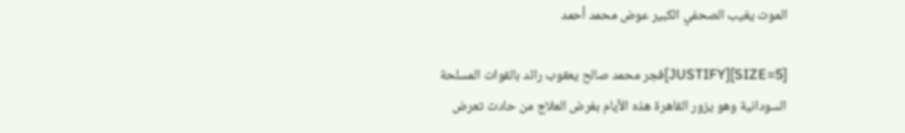الموت يغيب الصحفي الكبير عوض محمد أحمد

[SIZE=5][JUSTIFY]فجر محمد صالح يعقوب رائد بالقوات المسلحة السودانية وهو يزور القاهرة هذه الأيام بغرض العلاج من حادث تعرض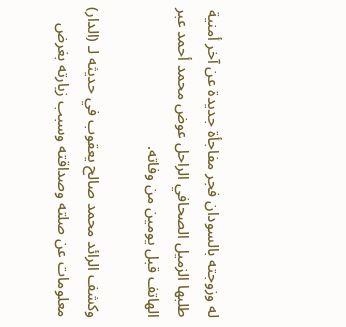له وزوجته بالسودان فجر مفاجأة جديدة عن آخر أمنية طلبها الزميل الصحافي الراحل عوض محمد أحمد عبر الهاتف قبل يومين من وفاته.

وكشف الرائد محمد صالح يعقوب في حديثه لـ (الدار) معلومات عن صلته وصداقته وسبب زيارته بغرض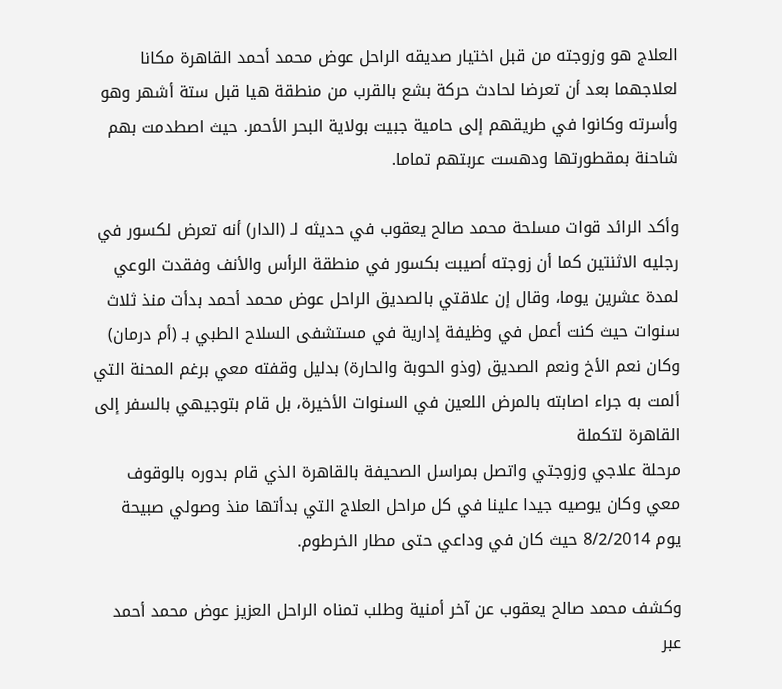العلاج هو وزوجته من قبل اختيار صديقه الراحل عوض محمد أحمد القاهرة مكانا لعلاجهما بعد أن تعرضا لحادث حركة بشع بالقرب من منطقة هيا قبل ستة أشهر وهو وأسرته وكانوا في طريقهم إلى حامية جبيت بولاية البحر الأحمر. حيث اصطدمت بهم شاحنة بمقطورتها ودهست عربتهم تماما.

وأكد الرائد قوات مسلحة محمد صالح يعقوب في حديثه لـ (الدار) أنه تعرض لكسور في رجليه الاثنتين كما أن زوجته أصيبت بكسور في منطقة الرأس والأنف وفقدت الوعي لمدة عشرين يوما، وقال إن علاقتي بالصديق الراحل عوض محمد أحمد بدأت منذ ثلاث سنوات حيث كنت أعمل في وظيفة إدارية في مستشفى السلاح الطبي بـ (أم درمان) وكان نعم الأخ ونعم الصديق (وذو الحوبة والحارة) بدليل وقفته معي برغم المحنة التي ألمت به جراء اصابته بالمرض اللعين في السنوات الأخيرة، بل قام بتوجيهي بالسفر إلى القاهرة لتكملة
مرحلة علاجي وزوجتي واتصل بمراسل الصحيفة بالقاهرة الذي قام بدوره بالوقوف معي وكان يوصيه جيدا علينا في كل مراحل العلاج التي بدأتها منذ وصولي صبيحة يوم 8/2/2014 حيث كان في وداعي حتى مطار الخرطوم.

وكشف محمد صالح يعقوب عن آخر أمنية وطلب تمناه الراحل العزيز عوض محمد أحمد عبر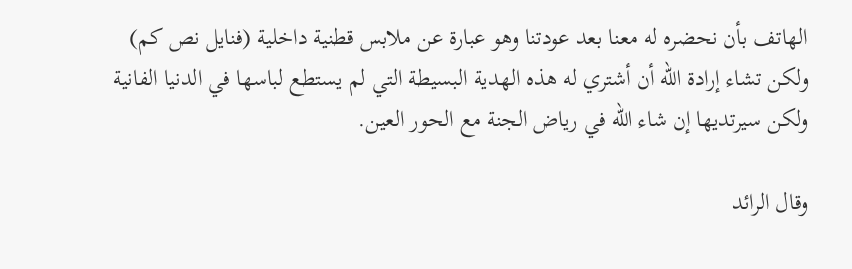الهاتف بأن نحضره له معنا بعد عودتنا وهو عبارة عن ملابس قطنية داخلية (فنايل نص كم) ولكن تشاء إرادة الله أن أشتري له هذه الهدية البسيطة التي لم يستطع لباسها في الدنيا الفانية ولكن سيرتديها إن شاء الله في رياض الجنة مع الحور العين.

وقال الرائد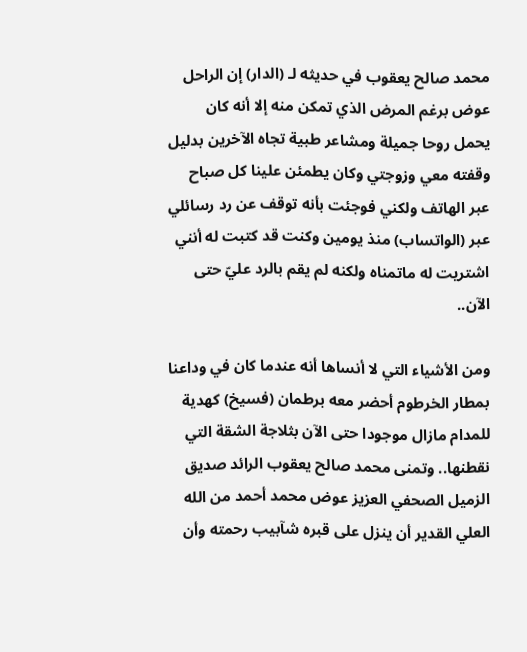محمد صالح يعقوب في حديثه لـ (الدار) إن الراحل عوض برغم المرض الذي تمكن منه إلا أنه كان يحمل روحا جميلة ومشاعر طبية تجاه الآخرين بدليل وقفته معي وزوجتي وكان يطمئن علينا كل صباح عبر الهاتف ولكني فوجئت بأنه توقف عن رد رسائلي عبر (الواتساب) منذ يومين وكنت قد كتبت له أنني اشتريت له ماتمناه ولكنه لم يقم بالرد عليّ حتى الآن..

ومن الأشياء التي لا أنساها أنه عندما كان في وداعنا بمطار الخرطوم أحضر معه برطمان (فسيخ) كهدية للمدام مازال موجودا حتى الآن بثلاجة الشقة التي نقطنها.. وتمنى محمد صالح يعقوب الرائد صديق الزميل الصحفي العزيز عوض محمد أحمد من الله العلي القدير أن ينزل على قبره شآبيب رحمته وأن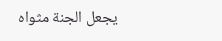يجعل الجنة مثواه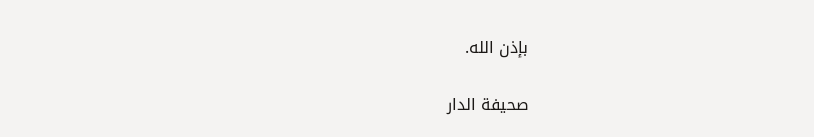بإذن الله.

صحيفة الدار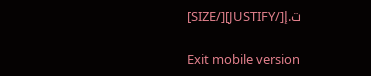ت.إ[/JUSTIFY][/SIZE]

Exit mobile version